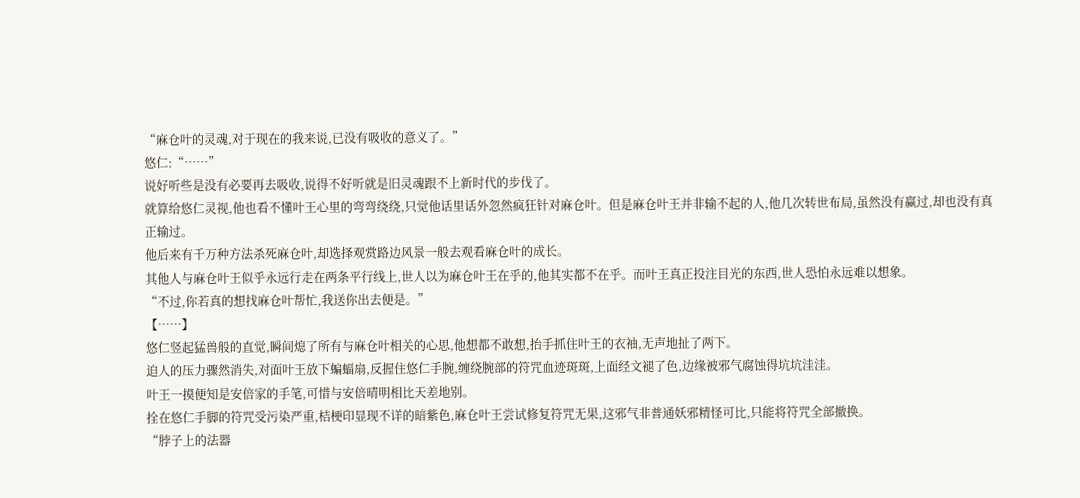“麻仓叶的灵魂,对于现在的我来说,已没有吸收的意义了。”
悠仁:“……”
说好听些是没有必要再去吸收,说得不好听就是旧灵魂跟不上新时代的步伐了。
就算给悠仁灵视,他也看不懂叶王心里的弯弯绕绕,只觉他话里话外忽然疯狂针对麻仓叶。但是麻仓叶王并非输不起的人,他几次转世布局,虽然没有赢过,却也没有真正输过。
他后来有千万种方法杀死麻仓叶,却选择观赏路边风景一般去观看麻仓叶的成长。
其他人与麻仓叶王似乎永远行走在两条平行线上,世人以为麻仓叶王在乎的,他其实都不在乎。而叶王真正投注目光的东西,世人恐怕永远难以想象。
“不过,你若真的想找麻仓叶帮忙,我送你出去便是。”
【……】
悠仁竖起猛兽般的直觉,瞬间熄了所有与麻仓叶相关的心思,他想都不敢想,抬手抓住叶王的衣袖,无声地扯了两下。
迫人的压力骤然消失,对面叶王放下蝙蝠扇,反握住悠仁手腕,缠绕腕部的符咒血迹斑斑,上面经文褪了色,边缘被邪气腐蚀得坑坑洼洼。
叶王一摸便知是安倍家的手笔,可惜与安倍晴明相比天差地别。
拴在悠仁手脚的符咒受污染严重,桔梗印显现不详的暗紫色,麻仓叶王尝试修复符咒无果,这邪气非普通妖邪精怪可比,只能将符咒全部撤换。
“脖子上的法器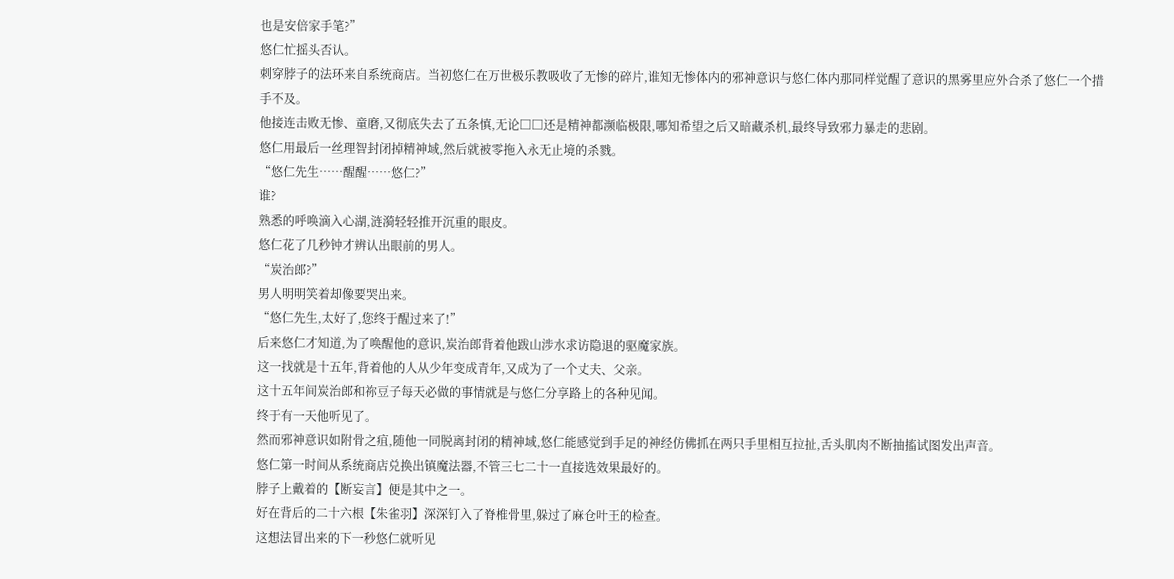也是安倍家手笔?”
悠仁忙摇头否认。
刺穿脖子的法环来自系统商店。当初悠仁在万世极乐教吸收了无惨的碎片,谁知无惨体内的邪神意识与悠仁体内那同样觉醒了意识的黑雾里应外合杀了悠仁一个措手不及。
他接连击败无惨、童磨,又彻底失去了五条慎,无论□□还是精神都濒临极限,哪知希望之后又暗藏杀机,最终导致邪力暴走的悲剧。
悠仁用最后一丝理智封闭掉精神域,然后就被零拖入永无止境的杀戮。
“悠仁先生……醒醒……悠仁?”
谁?
熟悉的呼唤滴入心湖,涟漪轻轻推开沉重的眼皮。
悠仁花了几秒钟才辨认出眼前的男人。
“炭治郎?”
男人明明笑着却像要哭出来。
“悠仁先生,太好了,您终于醒过来了!”
后来悠仁才知道,为了唤醒他的意识,炭治郎背着他跋山涉水求访隐退的驱魔家族。
这一找就是十五年,背着他的人从少年变成青年,又成为了一个丈夫、父亲。
这十五年间炭治郎和祢豆子每天必做的事情就是与悠仁分享路上的各种见闻。
终于有一天他听见了。
然而邪神意识如附骨之疽,随他一同脱离封闭的精神域,悠仁能感觉到手足的神经仿佛抓在两只手里相互拉扯,舌头肌肉不断抽搐试图发出声音。
悠仁第一时间从系统商店兑换出镇魔法器,不管三七二十一直接选效果最好的。
脖子上戴着的【断妄言】便是其中之一。
好在背后的二十六根【朱雀羽】深深钉入了脊椎骨里,躲过了麻仓叶王的检查。
这想法冒出来的下一秒悠仁就听见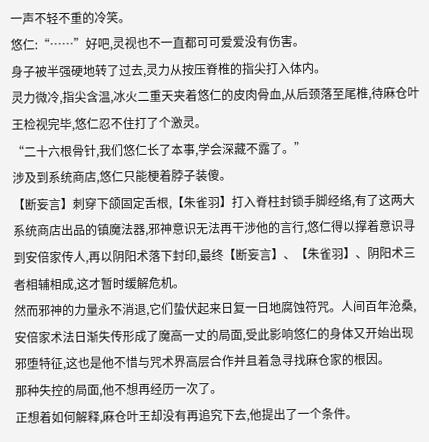一声不轻不重的冷笑。
悠仁:“……”好吧,灵视也不一直都可可爱爱没有伤害。
身子被半强硬地转了过去,灵力从按压脊椎的指尖打入体内。
灵力微冷,指尖含温,冰火二重天夹着悠仁的皮肉骨血,从后颈落至尾椎,待麻仓叶王检视完毕,悠仁忍不住打了个激灵。
“二十六根骨针,我们悠仁长了本事,学会深藏不露了。”
涉及到系统商店,悠仁只能梗着脖子装傻。
【断妄言】刺穿下颌固定舌根,【朱雀羽】打入脊柱封锁手脚经络,有了这两大系统商店出品的镇魔法器,邪神意识无法再干涉他的言行,悠仁得以撑着意识寻到安倍家传人,再以阴阳术落下封印,最终【断妄言】、【朱雀羽】、阴阳术三者相辅相成,这才暂时缓解危机。
然而邪神的力量永不消退,它们蛰伏起来日复一日地腐蚀符咒。人间百年沧桑,安倍家术法日渐失传形成了魔高一丈的局面,受此影响悠仁的身体又开始出现邪堕特征,这也是他不惜与咒术界高层合作并且着急寻找麻仓家的根因。
那种失控的局面,他不想再经历一次了。
正想着如何解释,麻仓叶王却没有再追究下去,他提出了一个条件。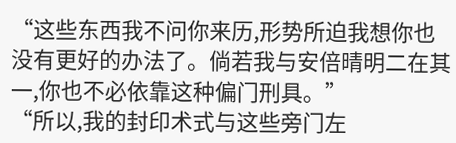“这些东西我不问你来历,形势所迫我想你也没有更好的办法了。倘若我与安倍晴明二在其一,你也不必依靠这种偏门刑具。”
“所以,我的封印术式与这些旁门左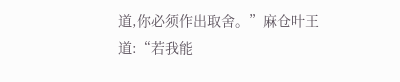道,你必须作出取舍。”麻仓叶王道:“若我能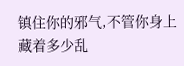镇住你的邪气,不管你身上藏着多少乱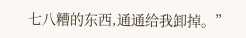七八糟的东西,通通给我卸掉。”